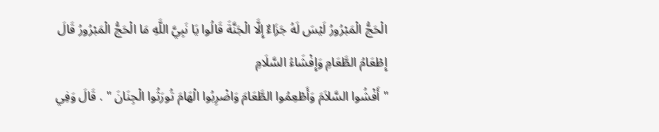الْحَجُّ الْمَبْرُورُ لَيْسَ لَهُ جَزَاءٌ إِلَّا الْجَنَّةَ قَالُوا يَا نَبِيَّ اللَّهِ مَا الْحَجُّ الْمَبْرُورُ قَالَ إِطْعَامُ الطَّعَامِ وَإِفْشَاءُ السَّلَامِ
" أَفْشُوا السَّلاَمَ وَأَطْعِمُوا الطَّعَامَ وَاضْرِبُوا الْهَامَ تُورَثُوا الْجِنَانَ " . قَالَ وَفِي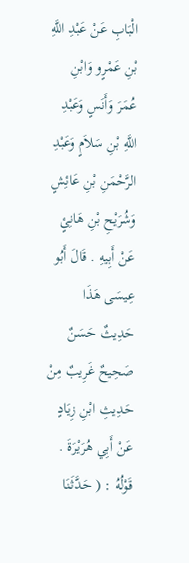الْبَابِ عَنْ عَبْدِ اللَّهِ بْنِ عَمْرٍو وَابْنِ عُمَرَ وَأَنَسٍ وَعَبْدِ اللَّهِ بْنِ سَلاَمٍ وَعَبْدِ الرَّحْمَنِ بْنِ عَائِشٍ وَشُرَيْحِ بْنِ هَانِئٍ عَنْ أَبِيهِ . قَالَ أَبُو عِيسَى هَذَا حَدِيثٌ حَسَنٌ صَحِيحٌ غَرِيبٌ مِنْ حَدِيثِ ابْنِ زِيَادٍ عَنْ أَبِي هُرَيْرَةَ .
قَوْلُهُ : ( حَدَّثَنَا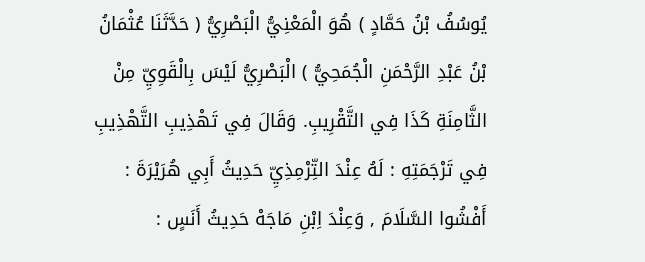يُوسُفُ بْنُ حَمَّادٍ ) هُوَ الْمَعْنِيُّ الْبَصْرِيُّ ( حَدَّثَنَا عُثْمَانُ بْنُ عَبْدِ الرَّحْمَنِ الْجُمَحِيُّ ) الْبَصْرِيُّ لَيْسَ بِالْقَوِيِّ مِنْ الثَّامِنَةِ كَذَا فِي التَّقْرِيبِ. وَقَالَ فِي تَهْذِيبِ التَّهْذِيبِ فِي تَرْجَمَتِهِ : لَهُ عِنْدَ التِّرْمِذِيِّ حَدِيثُ أَبِي هُرَيْرَةَ : أَفْشُوا السَّلَامَ , وَعِنْدَ اِبْنِ مَاجَهْ حَدِيثُ أَنَسٍ :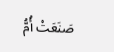صَنَعَتْ أُمُّ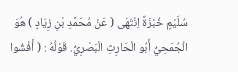سُلَيْمٍ خُبْزَةً اِنْتَهَى ( عَنْ مُحَمَّدِ بْنِ زِيَادٍ ) هُوَ الْجُمَحِيُّ أَبُو الْحَارِثِ الْبَصْرِيُّ. قَوْلُهُ : ( أَفْشُوا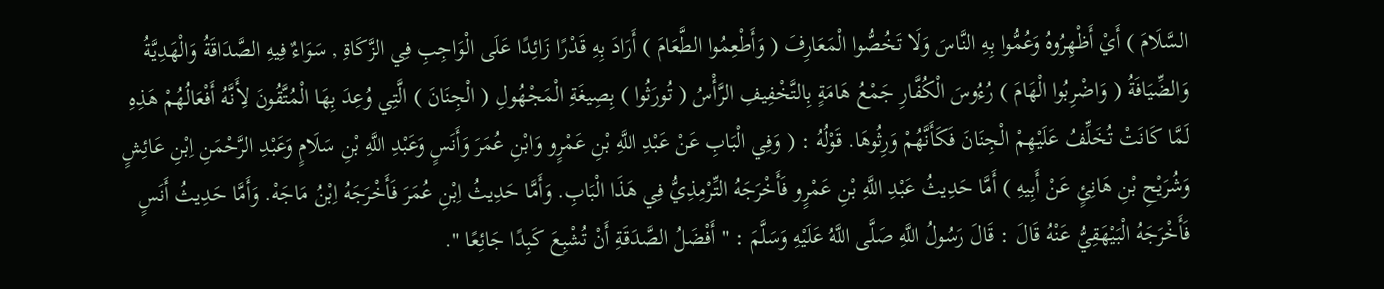السَّلَامَ ) أَيْ أَظْهِرُوهُ وَعُمُّوا بِهِ النَّاسَ وَلَا تَخُصُّوا الْمَعَارِفَ ( وَأَطْعِمُوا الطَّعَامَ ) أَرَادَ بِهِ قَدْرًا زَائِدًا عَلَى الْوَاجِبِ فِي الزَّكَاةِ , سَوَاءٌ فِيهِ الصَّدَاقَةُ وَالْهَدِيَّةُ وَالضِّيَافَةُ ( وَاضْرِبُوا الْهَامَ ) رُءُوسَ الْكُفَّارِ جَمْعُ هَامَةٍ بِالتَّخْفِيفِ الرَّأْسُ ( تُورَثُوا ) بِصِيغَةِ الْمَجْهُولِ ( الْجِنَانَ ) الَّتِي وُعِدَ بِهَا الْمُتَّقُونَ لِأَنَّهُ أَفْعَالُهُمْ هَذِهِ لَمَّا كَانَتْ تُخَلِّفُ عَلَيْهِمْ الْجِنَانَ فَكَأَنَّهُمْ وَرِثُوهَا. قَوْلُهُ : ( وَفِي الْبَابِ عَنْ عَبْدِ اللَّهِ بْنِ عَمْرٍو وَابْنِ عُمَرَ وَأَنَسٍ وَعَبْدِ اللَّهِ بْنِ سَلَامٍ وَعَبْدِ الرَّحْمَنِ اِبْنِ عَائِشٍ وَشُرَيْحِ بْنِ هَانِئٍ عَنْ أَبِيهِ ) أَمَّا حَدِيثُ عَبْدِ اللَّهِ بْنِ عَمْرٍو فَأَخْرَجَهُ التِّرْمِذِيُّ فِي هَذَا الْبَابِ. وَأَمَّا حَدِيثُ اِبْنِ عُمَرَ فَأَخْرَجَهُ اِبْنُ مَاجَهْ. وَأَمَّا حَدِيثُ أَنَسٍ فَأَخْرَجَهُ الْبَيْهَقِيُّ عَنْهُ قَالَ : قَالَ رَسُولُ اللَّهِ صَلَّى اللَّهُ عَلَيْهِ وَسَلَّمَ : " أَفْضَلُ الصَّدَقَةِ أَنْ تُشْبِعَ كَبِدًا جَائِعًا ".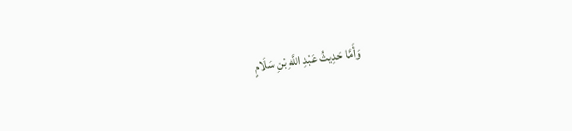وَأَمَّا حَدِيثُ عَبْدِ اللَّهِ بْنِ سَلَامٍ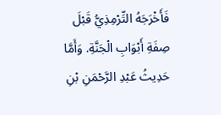فَأَخْرَجَهُ التِّرْمِذِيُّ قَبْلَ صِفَةِ أَبْوَابِ الْجَنَّةِ. وَأَمَّا حَدِيثُ عَبْدِ الرَّحْمَنِ بْنِ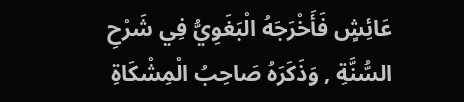عَائِشٍ فَأَخْرَجَهُ الْبَغَوِيُّ فِي شَرْحِ السُّنَّةِ , وَذَكَرَهُ صَاحِبُ الْمِشْكَاةِ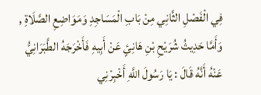فِي الْفَصْلِ الثَّانِي مِنْ بَابِ الْمَسَاجِدِ وَمَوَاضِعِ الصَّلَاةِ , وَأَمَّا حَدِيثُ شُرَيْحِ بْنِ هَانِئٍ عَنْ أَبِيهِ فَأَخْرَجَهُ الطَّبَرَانِيُّ عَنْهُ أَنَّهُ قَالَ : يَا رَسُولَ اللَّهِ أَخْبِرْنِي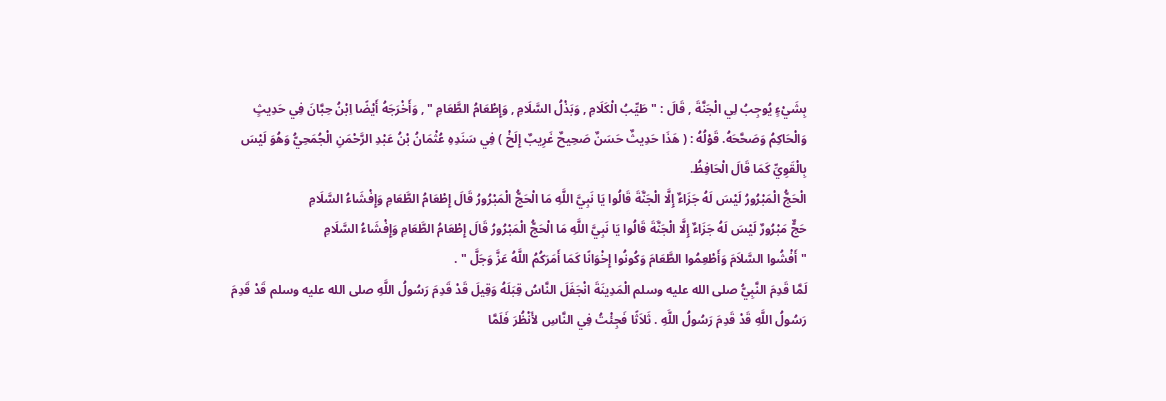بِشَيْءٍ يُوجِبُ لِي الْجَنَّةَ , قَالَ : " طَيِّبُ الْكَلَامِ , وَبَذْلُ السَّلَامِ , وَإِطْعَامُ الطَّعَامِ " , وَأَخْرَجَهُ أَيْضًا اِبْنُ حِبَّانَ فِي حَدِيثٍ وَالْحَاكِمُ وَصَحَّحَهُ. قَوْلُهُ : ( هَذَا حَدِيثٌ حَسَنٌ صَحِيحٌ غَرِيبٌ إِلَخْ ) فِي سَنَدِهِ عُثْمَانُ بْنُ عَبْدِ الرَّحْمَنِ الْجُمَحِيُّ وَهُوَ لَيْسَ بِالْقَوِيِّ كَمَا قَالَ الْحَافِظُ.
الْحَجُّ الْمَبْرُورُ لَيْسَ لَهُ جَزَاءٌ إِلَّا الْجَنَّةَ قَالُوا يَا نَبِيَّ اللَّهِ مَا الْحَجُّ الْمَبْرُورُ قَالَ إِطْعَامُ الطَّعَامِ وَإِفْشَاءُ السَّلَامِ
حَجٌّ مَبْرُورٌ لَيْسَ لَهُ جَزَاءٌ إِلَّا الْجَنَّةَ قَالُوا يَا نَبِيَّ اللَّهِ مَا الْحَجُّ الْمَبْرُورُ قَالَ إِطْعَامُ الطَّعَامِ وَإِفْشَاءُ السَّلَامِ
" أَفْشُوا السَّلاَمَ وَأَطْعِمُوا الطَّعَامَ وَكُونُوا إِخْوَانًا كَمَا أَمَرَكُمُ اللَّهُ عَزَّ وَجَلَّ " .
لَمَّا قَدِمَ النَّبِيُّ صلى الله عليه وسلم الْمَدِينَةَ انْجَفَلَ النَّاسُ قِبَلَهُ وَقِيلَ قَدْ قَدِمَ رَسُولُ اللَّهِ صلى الله عليه وسلم قَدْ قَدِمَ رَسُولُ اللَّهِ قَدْ قَدِمَ رَسُولُ اللَّهِ . ثَلاَثًا فَجِئْتُ فِي النَّاسِ لأَنْظُرَ فَلَمَّا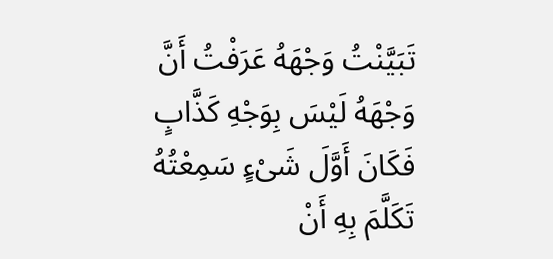تَبَيَّنْتُ وَجْهَهُ عَرَفْتُ أَنَّ وَجْهَهُ لَيْسَ بِوَجْهِ كَذَّابٍ فَكَانَ أَوَّلَ شَىْءٍ سَمِعْتُهُ تَكَلَّمَ بِهِ أَنْ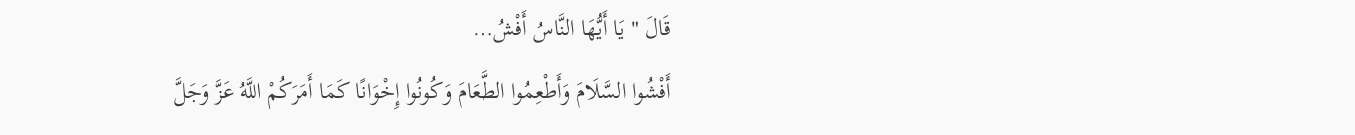قَالَ " يَا أَيُّهَا النَّاسُ أَفْشُ…
أَفْشُوا السَّلَامَ وَأَطْعِمُوا الطَّعَامَ وَكُونُوا إِخْوَانًا كَمَا أَمَرَكُمْ اللَّهُ عَزَّ وَجَلَّ